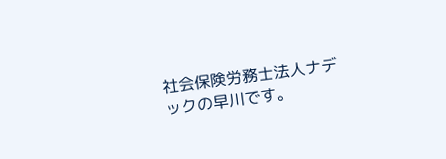社会保険労務士法人ナデックの早川です。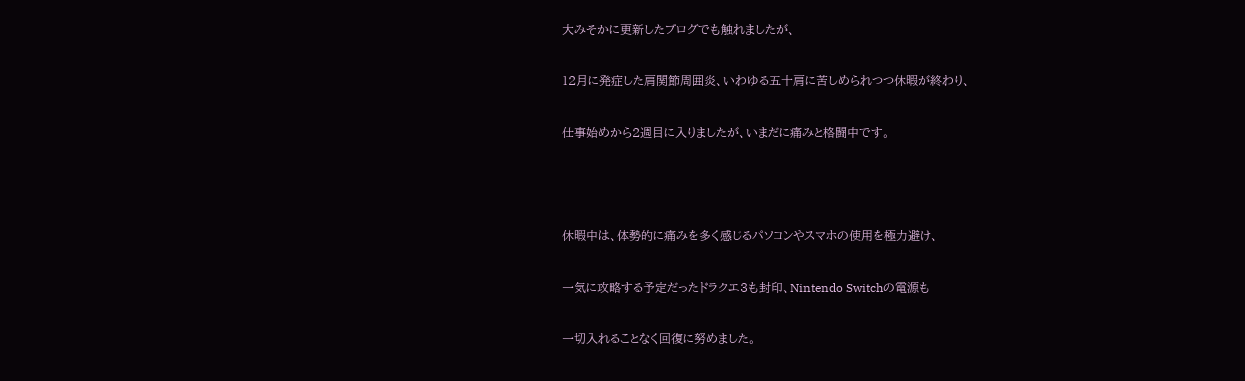大みそかに更新したブログでも触れましたが、

12月に発症した肩関節周囲炎、いわゆる五十肩に苦しめられつつ休暇が終わり、

仕事始めから2週目に入りましたが、いまだに痛みと格闘中です。



休暇中は、体勢的に痛みを多く感じるパソコンやスマホの使用を極力避け、

一気に攻略する予定だったドラクエ3も封印、Nintendo Switchの電源も

一切入れることなく回復に努めました。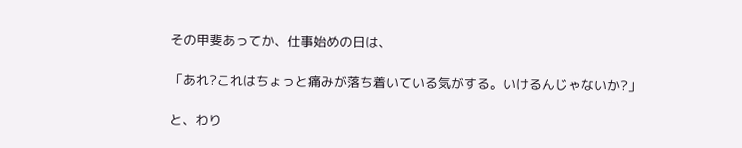その甲斐あってか、仕事始めの日は、

「あれ?これはちょっと痛みが落ち着いている気がする。いけるんじゃないか?」

と、わり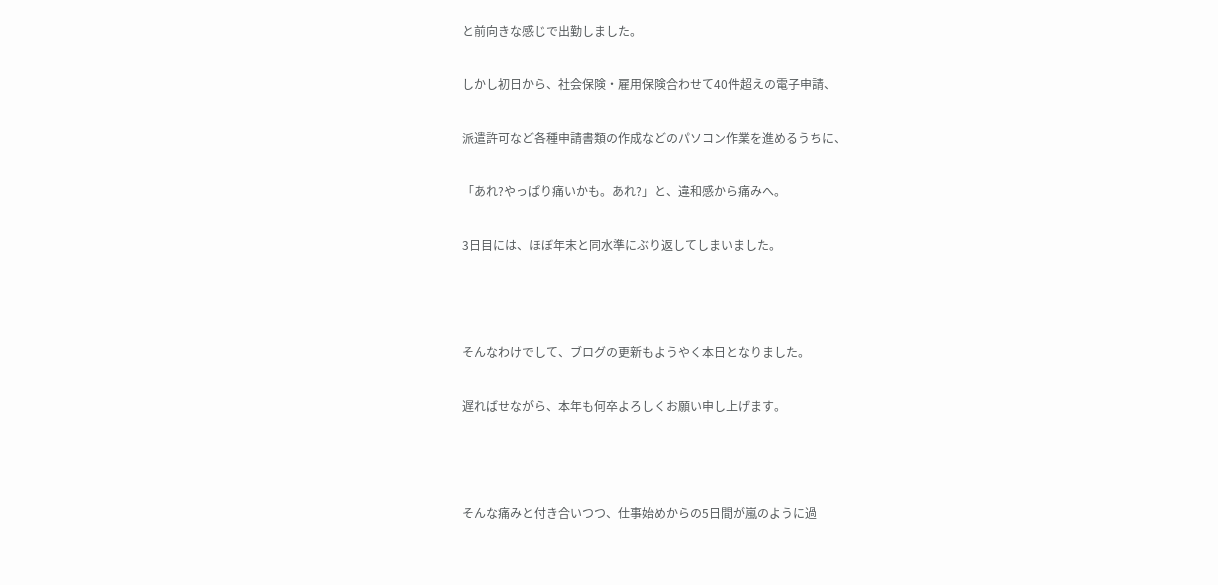と前向きな感じで出勤しました。

しかし初日から、社会保険・雇用保険合わせて40件超えの電子申請、

派遣許可など各種申請書類の作成などのパソコン作業を進めるうちに、

「あれ?やっぱり痛いかも。あれ?」と、違和感から痛みへ。

3日目には、ほぼ年末と同水準にぶり返してしまいました。



そんなわけでして、ブログの更新もようやく本日となりました。

遅ればせながら、本年も何卒よろしくお願い申し上げます。



そんな痛みと付き合いつつ、仕事始めからの5日間が嵐のように過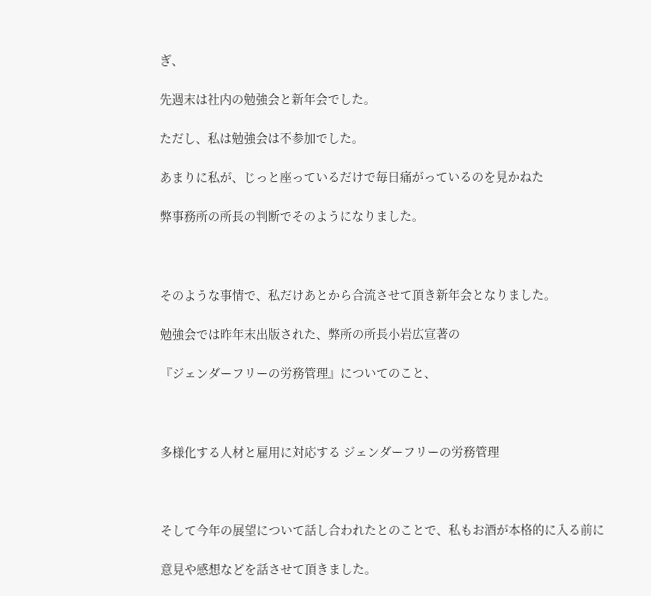ぎ、

先週末は社内の勉強会と新年会でした。

ただし、私は勉強会は不参加でした。

あまりに私が、じっと座っているだけで毎日痛がっているのを見かねた

弊事務所の所長の判断でそのようになりました。



そのような事情で、私だけあとから合流させて頂き新年会となりました。

勉強会では昨年末出版された、弊所の所長小岩広宣著の

『ジェンダーフリーの労務管理』についてのこと、



多様化する人材と雇用に対応する ジェンダーフリーの労務管理



そして今年の展望について話し合われたとのことで、私もお酒が本格的に入る前に

意見や感想などを話させて頂きました。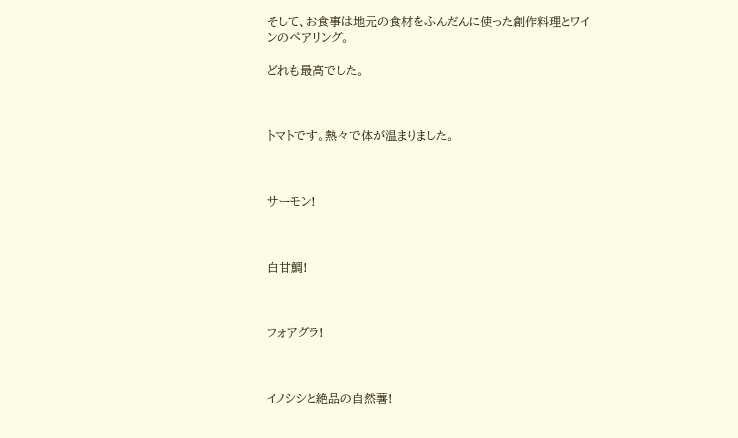そして、お食事は地元の食材をふんだんに使った創作料理とワインのペアリング。

どれも最高でした。



トマトです。熱々で体が温まりました。



サーモン!



白甘鯛!



フォアグラ!



イノシシと絶品の自然薯!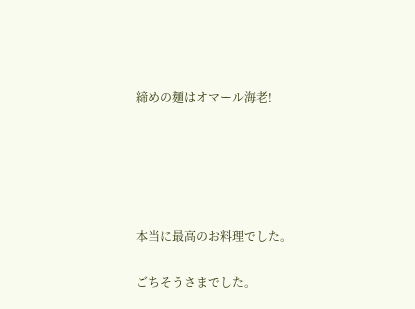締めの麺はオマール海老!





本当に最高のお料理でした。

ごちそうさまでした。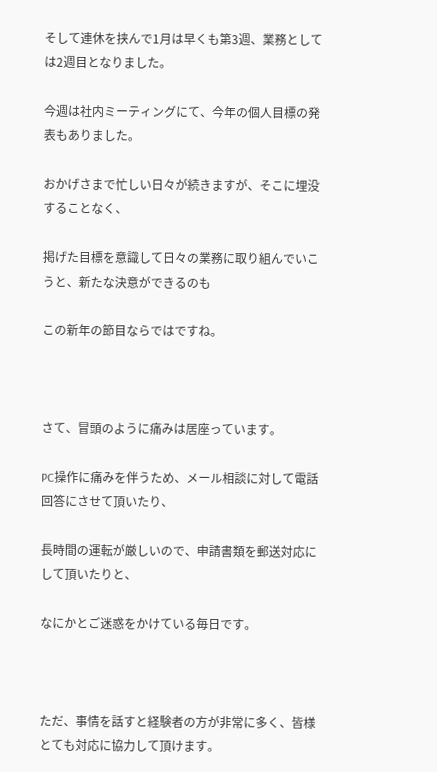そして連休を挟んで1月は早くも第3週、業務としては2週目となりました。

今週は社内ミーティングにて、今年の個人目標の発表もありました。

おかげさまで忙しい日々が続きますが、そこに埋没することなく、

掲げた目標を意識して日々の業務に取り組んでいこうと、新たな決意ができるのも

この新年の節目ならではですね。



さて、冒頭のように痛みは居座っています。

PC操作に痛みを伴うため、メール相談に対して電話回答にさせて頂いたり、

長時間の運転が厳しいので、申請書類を郵送対応にして頂いたりと、

なにかとご迷惑をかけている毎日です。



ただ、事情を話すと経験者の方が非常に多く、皆様とても対応に協力して頂けます。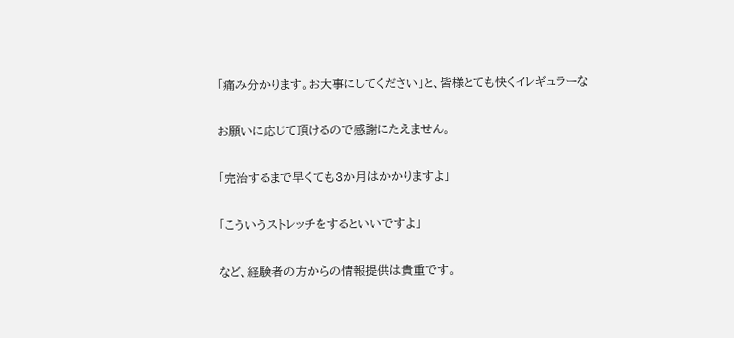「痛み分かります。お大事にしてください」と、皆様とても快くイレギュラーな

お願いに応じて頂けるので感謝にたえません。

「完治するまで早くても3か月はかかりますよ」

「こういうストレッチをするといいですよ」

など、経験者の方からの情報提供は貴重です。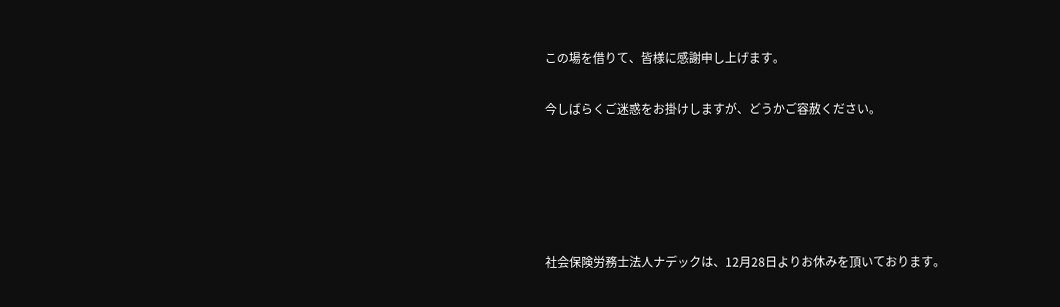この場を借りて、皆様に感謝申し上げます。

今しばらくご迷惑をお掛けしますが、どうかご容赦ください。





社会保険労務士法人ナデックは、12月28日よりお休みを頂いております。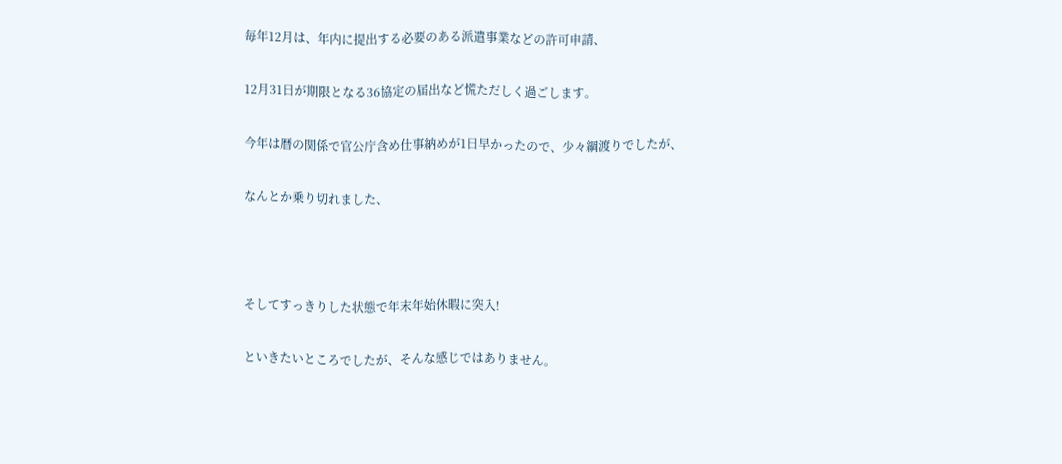毎年12月は、年内に提出する必要のある派遣事業などの許可申請、

12月31日が期限となる36協定の届出など慌ただしく過ごします。

今年は暦の関係で官公庁含め仕事納めが1日早かったので、少々綱渡りでしたが、

なんとか乗り切れました、



そしてすっきりした状態で年末年始休暇に突入!

といきたいところでしたが、そんな感じではありません。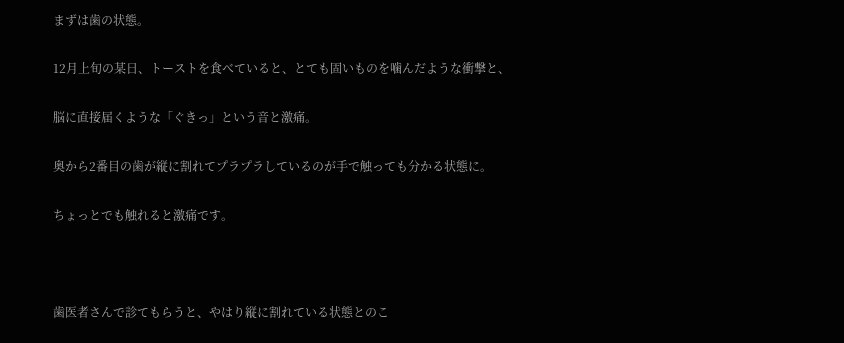まずは歯の状態。

12月上旬の某日、トーストを食べていると、とても固いものを噛んだような衝撃と、

脳に直接届くような「ぐきっ」という音と激痛。

奥から2番目の歯が縦に割れてプラプラしているのが手で触っても分かる状態に。

ちょっとでも触れると激痛です。



歯医者さんで診てもらうと、やはり縦に割れている状態とのこ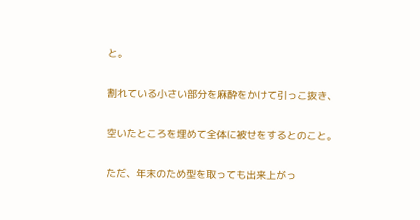と。

割れている小さい部分を麻酔をかけて引っこ抜き、

空いたところを埋めて全体に被せをするとのこと。

ただ、年末のため型を取っても出来上がっ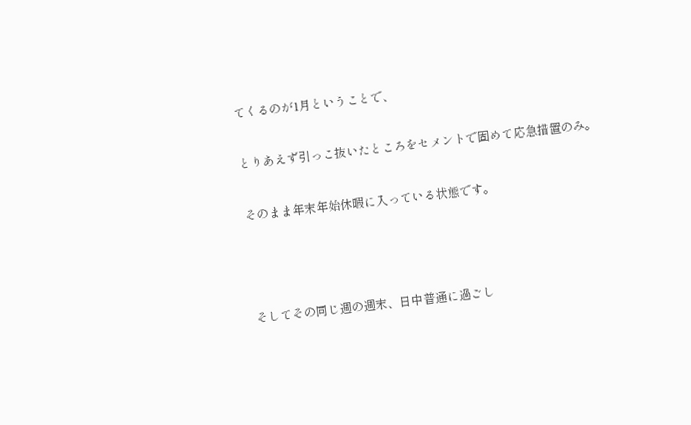てくるのが1月ということで、

とりあえず引っこ抜いたところをセメントで固めて応急措置のみ。

そのまま年末年始休暇に入っている状態です。



そしてその同じ週の週末、日中普通に過ごし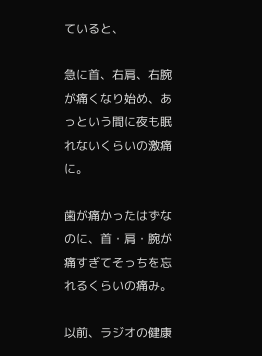ていると、

急に首、右肩、右腕が痛くなり始め、あっという間に夜も眠れないくらいの激痛に。

歯が痛かったはずなのに、首・肩・腕が痛すぎてそっちを忘れるくらいの痛み。

以前、ラジオの健康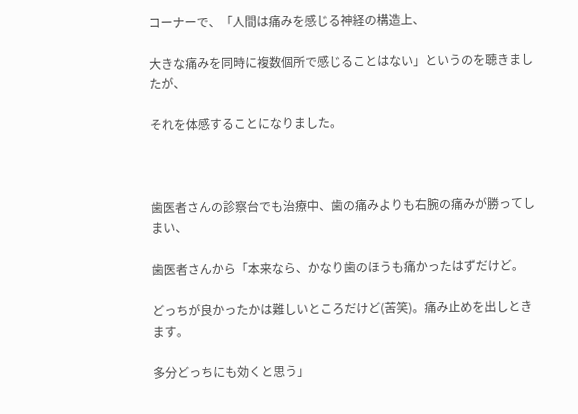コーナーで、「人間は痛みを感じる神経の構造上、

大きな痛みを同時に複数個所で感じることはない」というのを聴きましたが、

それを体感することになりました。



歯医者さんの診察台でも治療中、歯の痛みよりも右腕の痛みが勝ってしまい、

歯医者さんから「本来なら、かなり歯のほうも痛かったはずだけど。

どっちが良かったかは難しいところだけど(苦笑)。痛み止めを出しときます。

多分どっちにも効くと思う」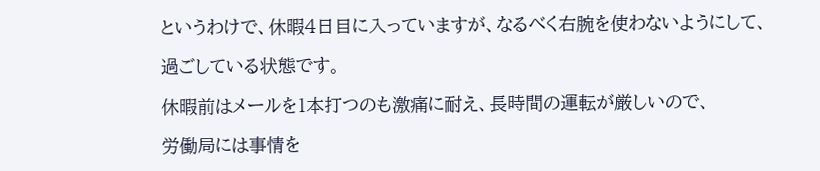というわけで、休暇4日目に入っていますが、なるべく右腕を使わないようにして、

過ごしている状態です。

休暇前はメールを1本打つのも激痛に耐え、長時間の運転が厳しいので、

労働局には事情を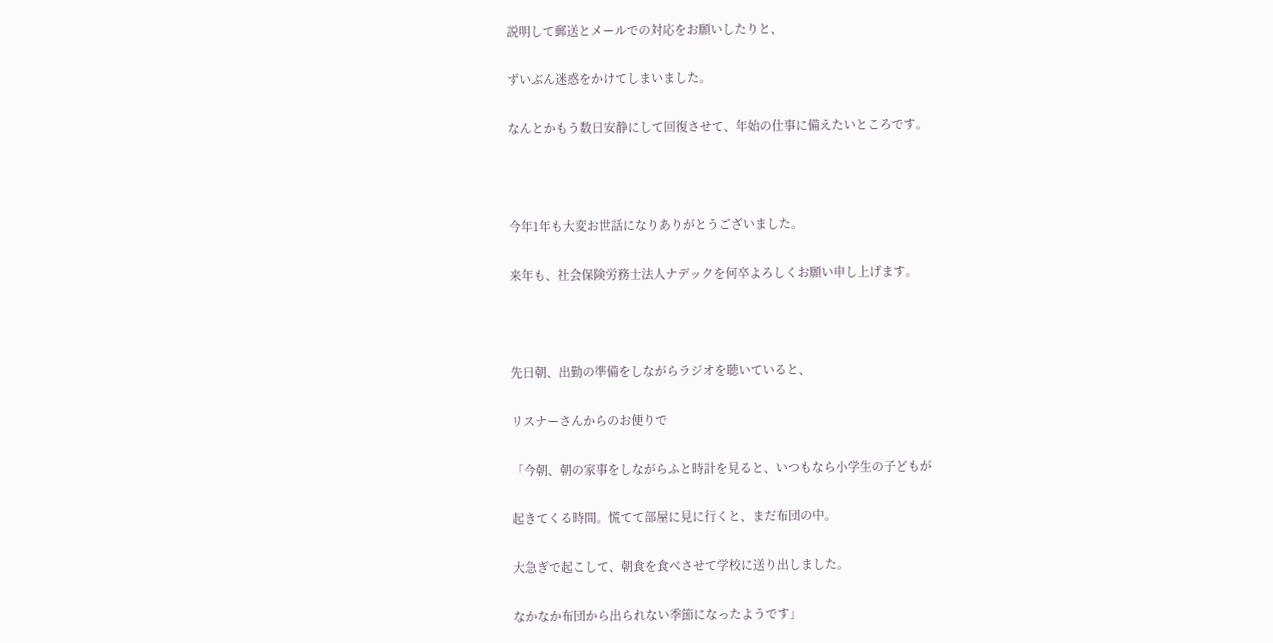説明して郵送とメールでの対応をお願いしたりと、

ずいぶん迷惑をかけてしまいました。

なんとかもう数日安静にして回復させて、年始の仕事に備えたいところです。



今年1年も大変お世話になりありがとうございました。

来年も、社会保険労務士法人ナデックを何卒よろしくお願い申し上げます。



先日朝、出勤の準備をしながらラジオを聴いていると、

リスナーさんからのお便りで

「今朝、朝の家事をしながらふと時計を見ると、いつもなら小学生の子どもが

起きてくる時間。慌てて部屋に見に行くと、まだ布団の中。

大急ぎで起こして、朝食を食べさせて学校に送り出しました。

なかなか布団から出られない季節になったようです」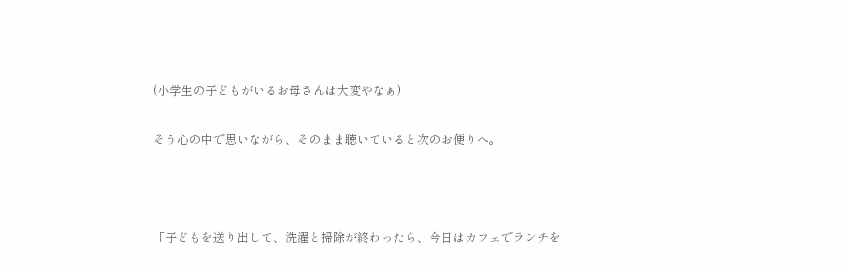(小学生の子どもがいるお母さんは大変やなぁ)

そう心の中で思いながら、そのまま聴いていると次のお便りへ。



「子どもを送り出して、洗濯と掃除が終わったら、今日はカフェでランチを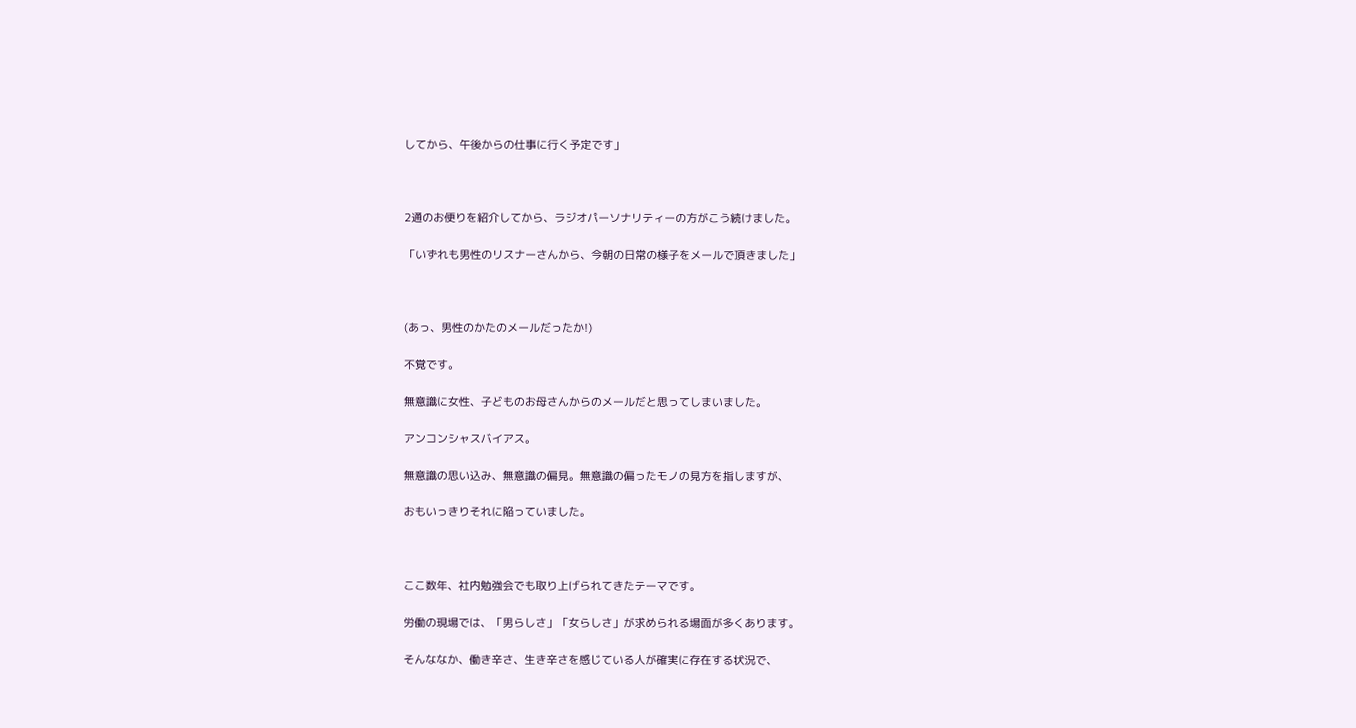してから、午後からの仕事に行く予定です」



2通のお便りを紹介してから、ラジオパーソナリティーの方がこう続けました。

「いずれも男性のリスナーさんから、今朝の日常の様子をメールで頂きました」



(あっ、男性のかたのメールだったか!)

不覚です。

無意識に女性、子どものお母さんからのメールだと思ってしまいました。

アンコンシャスバイアス。

無意識の思い込み、無意識の偏見。無意識の偏ったモノの見方を指しますが、

おもいっきりそれに陥っていました。



ここ数年、社内勉強会でも取り上げられてきたテーマです。

労働の現場では、「男らしさ」「女らしさ」が求められる場面が多くあります。

そんななか、働き辛さ、生き辛さを感じている人が確実に存在する状況で、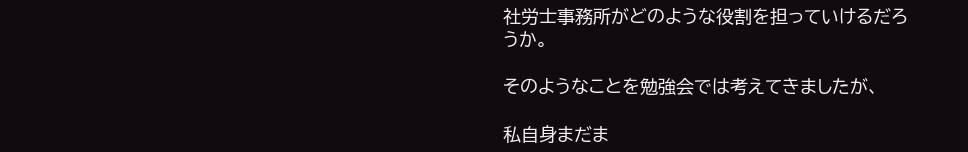社労士事務所がどのような役割を担っていけるだろうか。

そのようなことを勉強会では考えてきましたが、

私自身まだま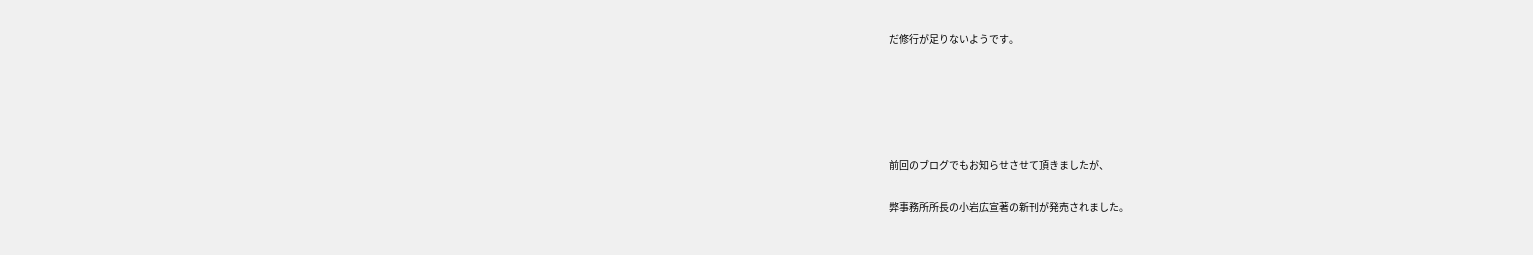だ修行が足りないようです。





前回のブログでもお知らせさせて頂きましたが、

弊事務所所長の小岩広宣著の新刊が発売されました。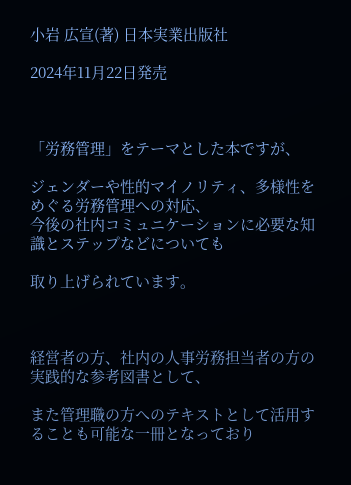小岩 広宣(著) 日本実業出版社

2024年11月22日発売



「労務管理」をテーマとした本ですが、

ジェンダーや性的マイノリティ、多様性をめぐる労務管理への対応、
今後の社内コミュニケーションに必要な知識とステップなどについても

取り上げられています。



経営者の方、社内の人事労務担当者の方の実践的な参考図書として、

また管理職の方へのテキストとして活用することも可能な一冊となっており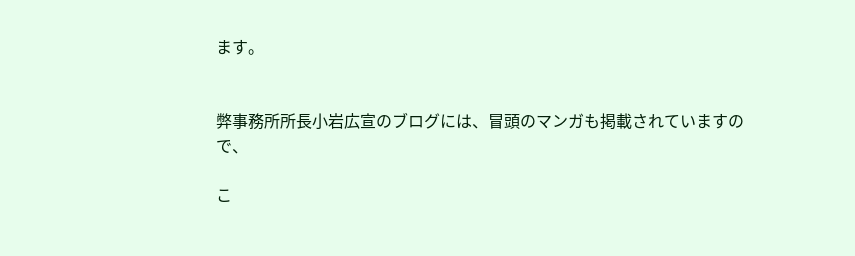ます。


弊事務所所長小岩広宣のブログには、冒頭のマンガも掲載されていますので、

こ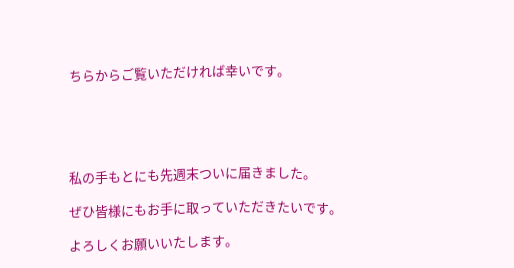ちらからご覧いただければ幸いです。





私の手もとにも先週末ついに届きました。

ぜひ皆様にもお手に取っていただきたいです。

よろしくお願いいたします。